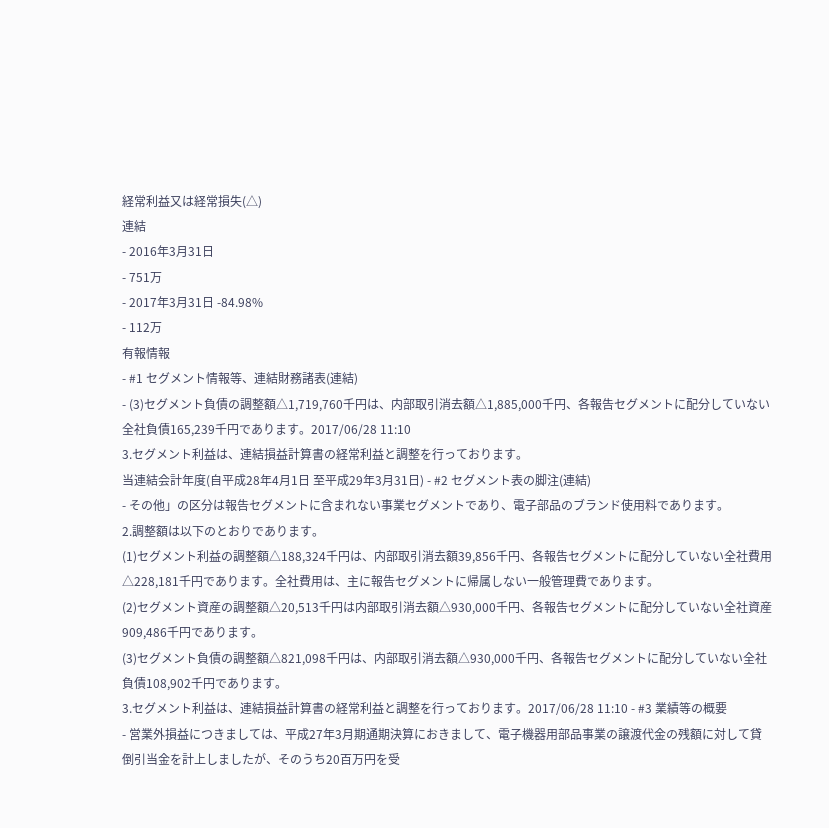経常利益又は経常損失(△)
連結
- 2016年3月31日
- 751万
- 2017年3月31日 -84.98%
- 112万
有報情報
- #1 セグメント情報等、連結財務諸表(連結)
- (3)セグメント負債の調整額△1,719,760千円は、内部取引消去額△1,885,000千円、各報告セグメントに配分していない全社負債165,239千円であります。2017/06/28 11:10
3.セグメント利益は、連結損益計算書の経常利益と調整を行っております。
当連結会計年度(自平成28年4月1日 至平成29年3月31日) - #2 セグメント表の脚注(連結)
- その他」の区分は報告セグメントに含まれない事業セグメントであり、電子部品のブランド使用料であります。
2.調整額は以下のとおりであります。
(1)セグメント利益の調整額△188,324千円は、内部取引消去額39,856千円、各報告セグメントに配分していない全社費用△228,181千円であります。全社費用は、主に報告セグメントに帰属しない一般管理費であります。
(2)セグメント資産の調整額△20,513千円は内部取引消去額△930,000千円、各報告セグメントに配分していない全社資産909,486千円であります。
(3)セグメント負債の調整額△821,098千円は、内部取引消去額△930,000千円、各報告セグメントに配分していない全社負債108,902千円であります。
3.セグメント利益は、連結損益計算書の経常利益と調整を行っております。2017/06/28 11:10 - #3 業績等の概要
- 営業外損益につきましては、平成27年3月期通期決算におきまして、電子機器用部品事業の譲渡代金の残額に対して貸倒引当金を計上しましたが、そのうち20百万円を受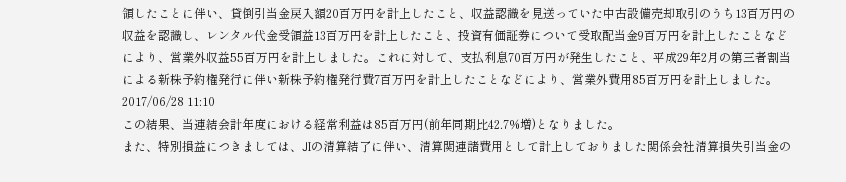領したことに伴い、貸倒引当金戻入額20百万円を計上したこと、収益認識を見送っていた中古設備売却取引のうち13百万円の収益を認識し、レンタル代金受領益13百万円を計上したこと、投資有価証券について受取配当金9百万円を計上したことなどにより、営業外収益55百万円を計上しました。これに対して、支払利息70百万円が発生したこと、平成29年2月の第三者割当による新株予約権発行に伴い新株予約権発行費7百万円を計上したことなどにより、営業外費用85百万円を計上しました。2017/06/28 11:10
この結果、当連結会計年度における経常利益は85百万円(前年同期比42.7%増)となりました。
また、特別損益につきましては、JIの清算結了に伴い、清算関連諸費用として計上しておりました関係会社清算損失引当金の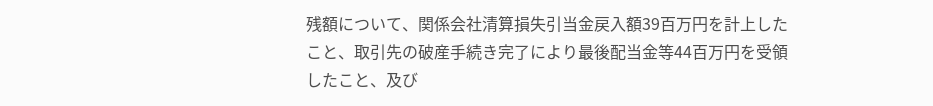残額について、関係会社清算損失引当金戻入額39百万円を計上したこと、取引先の破産手続き完了により最後配当金等44百万円を受領したこと、及び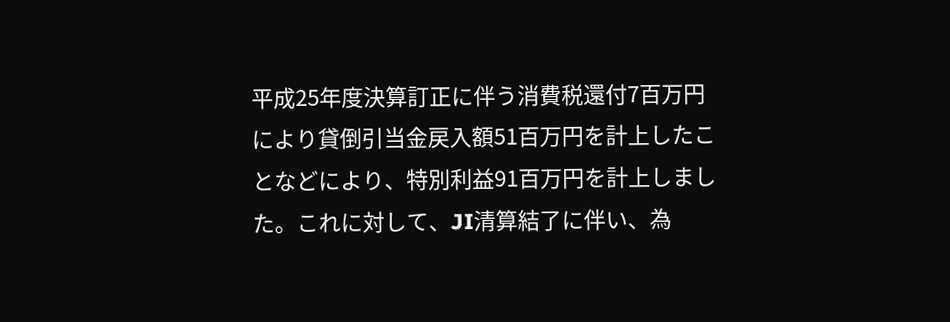平成25年度決算訂正に伴う消費税還付7百万円により貸倒引当金戻入額51百万円を計上したことなどにより、特別利益91百万円を計上しました。これに対して、JI清算結了に伴い、為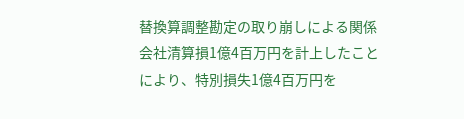替換算調整勘定の取り崩しによる関係会社清算損1億4百万円を計上したことにより、特別損失1億4百万円を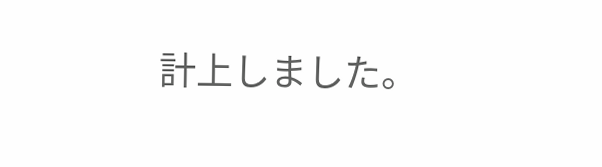計上しました。